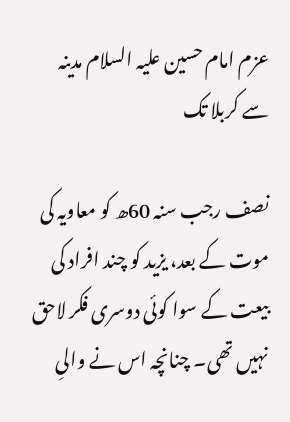عزم امام حسین علیہ السلام مدینہ سے کربلا تک

نصف رجب سنہ 60ھ کو معاویہ کی موت کے بعد، یزید کو چند افراد کی بیعت کے سوا کوئی دوسری فکر لاحق نہیں تھی۔ چنانچہ اس نے والیِ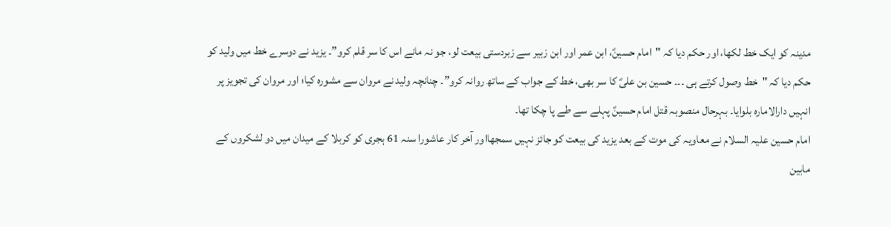مدینہ کو ایک خط لکھا، اور حکم دیا کہ "امام حسینؑ، ابن عمر اور ابن زبیر سے زبردستی بیعت لو، جو نہ مانے اس کا سر قلم کرو”۔ یزید نے دوسرے خط میں ولید کو حکم دیا کہ "خط وصول کرتے ہی ۔۔۔ حسین بن علیؑ کا سر بھی، خط کے جواب کے ساتھ روانہ کرو”۔ چنانچہ ولید نے مروان سے مشورہ کیا؛ اور مروان کی تجویز پر انہیں دارالامارہ بلوایا۔ بہرحال منصوبہ قتل امام حسینؑ پہلے سے طے پا چکا تھا۔
امام حسین علیہ السلام نے معاویہ کی موت کے بعد یزید کی بیعت کو جائز نہیں سمجھااور آخر کار عاشورا سنہ 61 ہجری کو کربلا کے میدان میں دو لشکروں کے مابین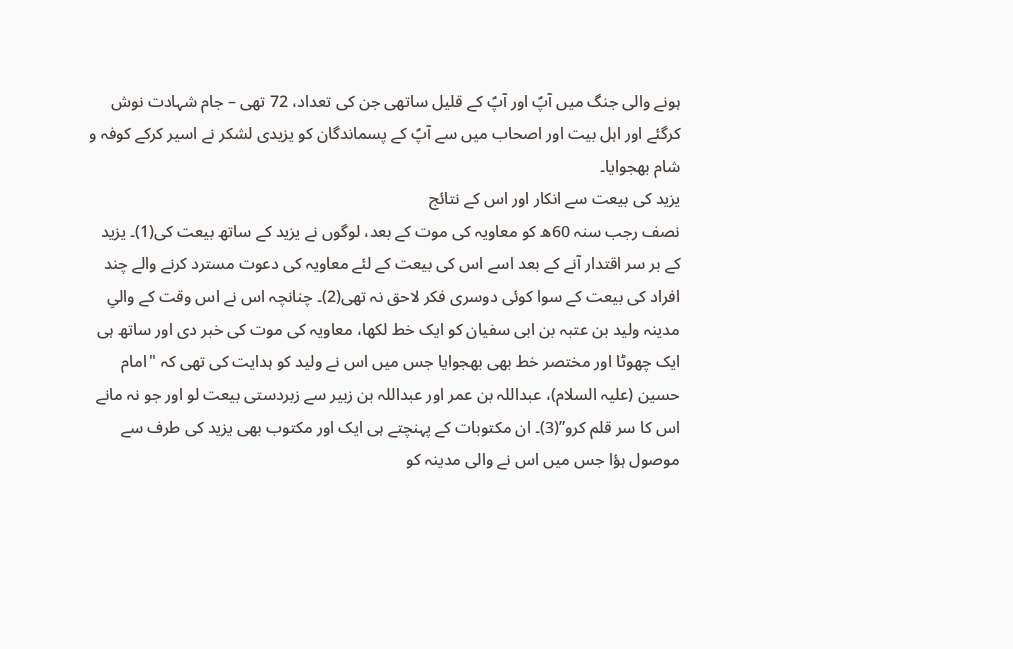ہونے والی جنگ میں آپؑ اور آپؑ کے قلیل ساتھی جن کی تعداد، 72 تھی – جام شہادت نوش کرگئے اور اہل بیت اور اصحاب میں سے آپؑ کے پسماندگان کو یزیدی لشکر نے اسیر کرکے کوفہ و شام بھجوایا۔
یزید کی بیعت سے انکار اور اس کے نتائج
نصف رجب سنہ 60ھ کو معاویہ کی موت کے بعد، لوگوں نے یزید کے ساتھ بیعت کی(1)۔ یزید کے بر سر اقتدار آنے کے بعد اسے اس کی بیعت کے لئے معاویہ کی دعوت مسترد کرنے والے چند افراد کی بیعت کے سوا کوئی دوسری فکر لاحق نہ تھی(2)۔ چنانچہ اس نے اس وقت کے والیِ مدینہ ولید بن عتبہ بن ابی سفیان کو ایک خط لکھا، معاویہ کی موت کی خبر دی اور ساتھ ہی ایک چھوٹا اور مختصر خط بھی بھجوایا جس میں اس نے ولید کو ہدایت کی تھی کہ "امام حسین (علیہ السلام)، عبداللہ بن عمر اور عبداللہ بن زبیر سے زبردستی بیعت لو اور جو نہ مانے اس کا سر قلم کرو”(3)۔ ان مکتوبات کے پہنچتے ہی ایک اور مکتوب بھی یزید کی طرف سے موصول ہؤا جس میں اس نے والی مدینہ کو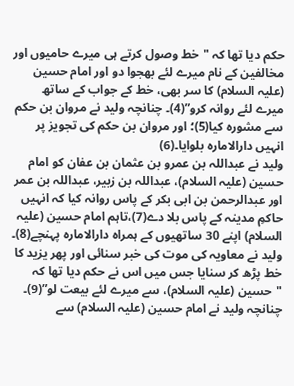حکم دیا تھا کہ "خط وصول کرتے ہی میرے حامیوں اور مخالفین کے نام میرے لئے بھجوا دو اور امام حسین (علیہ السلام) کا سر بھی، خط کے جواب کے ساتھ میرے لئے روانہ کرو”(4)۔ چنانچہ ولید نے مروان بن حکم سے مشورہ کیا(5)؛ اور مروان بن حکم کی تجویز پر انہیں دارالامارہ بلوایا۔(6)
ولید نے عبداللہ بن عمرو بن عثمان بن عفان کو امام حسین (علیہ السلام)، عبداللہ بن زبیر، عبداللہ بن عمر اور عبدالرحمن بن ابی بکر کے پاس روانہ کیا کہ انہیں حاکمِ مدینہ کے پاس بلا دے(7)،تاہم امام حسین (علیہ السلام) اپنے 30 ساتھیوں کے ہمراہ دارالامارہ پہنچے(8)۔ ولید نے معاویہ کی موت کی خبر سنائی اور پھر یزید کا خط پڑھ کر سنایا جس میں اس نے حکم دیا تھا کہ "حسین (علیہ السلام)، سے میرے لئے بیعت لو”(9)۔ چنانچہ ولید نے امام حسین (علیہ السلام) سے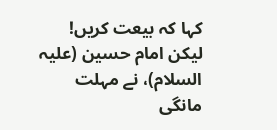کہا کہ بیعت کریں! لیکن امام حسین (علیہ السلام)، نے مہلت مانگی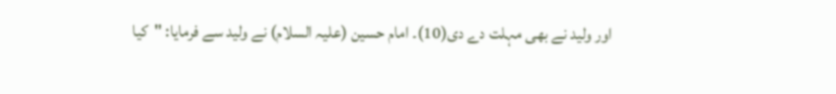اور ولید نے بھی مہلت دے دی(10)۔ امام حسین (علیہ السلام) نے ولید سے فرمایا: "کیا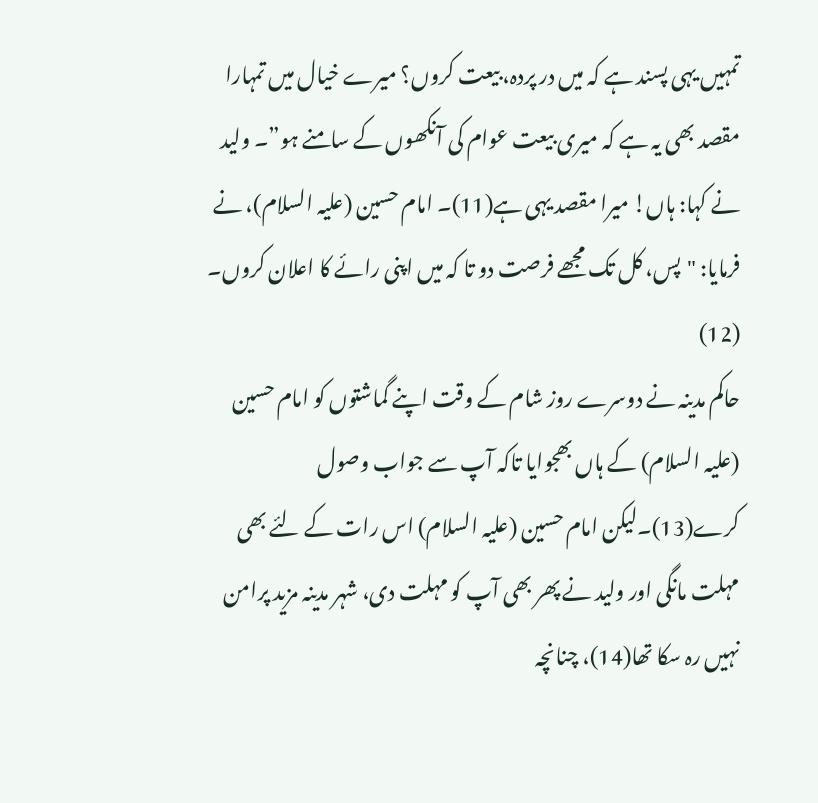تمہیں یہی پسند ہے کہ میں در پردہ، بیعت کروں؟ میرے خیال میں تمہارا مقصد بھی یہ ہے کہ میری بیعت عوام کی آنکھوں کے سامنے ہو”۔ ولید نے کہا: ہاں! میرا مقصد یہی ہے(11)۔ امام حسین (علیہ السلام)، نے فرمایا: "پس، کل تک مجھے فرصت دو تا کہ میں اپنی رائے کا اعلان کروں۔ (12)
حاکم مدینہ نے دوسرے روز شام کے وقت اپنے گماشتوں کو امام حسین (علیہ السلام) کے ہاں بھجوایا تاکہ آپ سے جواب وصول کرے(13)۔لیکن امام حسین (علیہ السلام) اس رات کے لئے بھی مہلت مانگی اور ولید نے پھر بھی آپ کو مہلت دی، شہر مدینہ مزید پرامن نہیں رہ سکا تھا(14)، چنانچہ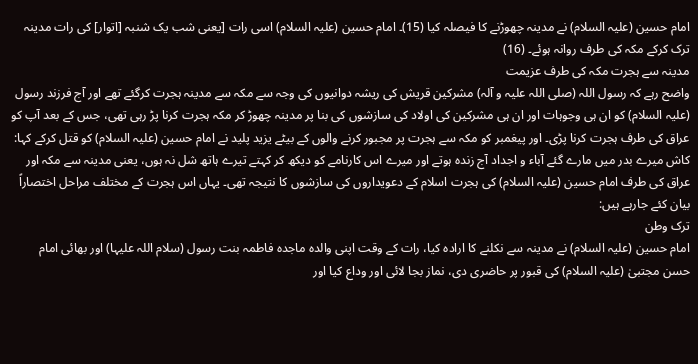امام حسین (علیہ السلام) نے مدینہ چھوڑنے کا فیصلہ کیا (15)۔ امام حسین (علیہ السلام) اسی رات [یعنی شب یک شنبہ [اتوار] کی رات مدینہ ترک کرکے مکہ کی طرف روانہ ہوئے۔ (16)
مدینہ سے ہجرت مکہ کی طرف عزیمت
واضح رہے کہ رسول اللہ (صلی اللہ علیہ و آلہ) مشرکین قریش کی ریشہ دوانیوں کی وجہ سے مکہ سے مدینہ ہجرت کرگئے تھے اور آج فرزند رسول (علیہ السلام) کو ان ہی وجوہات اور ان ہی مشرکین کی اولاد کی سازشوں کی بنا پر مدینہ چھوڑ کر مکہ ہجرت کرنا پڑ رہی تھی، جس کے بعد آپ کو عراق کی طرف ہجرت کرنا پڑی۔ اور پیغمبر کو مکہ سے ہجرت پر مجبور کرنے والوں کے بیٹے یزید پلید نے امام حسین (علیہ السلام) کو قتل کرکے کہا: کاش میرے بدر میں مارے گئے آباء و اجداد آج زندہ ہوتے اور میرے اس کارنامے کو دیکھ کر کہتے تیرے ہاتھ شل نہ ہوں، یعنی مدینہ سے مکہ اور عراق کی طرف امام حسین (علیہ السلام) کی ہجرت اسلام کے دعویداروں کی سازشوں کا نتیجہ تھی۔ یہاں اس ہجرت کے مختلف مراحل اختصاراً بیان کئے جارہے ہیں:
ترک وطن
امام حسین (علیہ السلام) نے مدینہ سے نکلنے کا ارادہ کیا، رات کے وقت اپنی والدہ ماجدہ فاطمہ بنت رسول (سلام اللہ علیہا) اور بھائی امام حسن مجتبیٰ (علیہ السلام) کی قبور پر حاضری دی، نماز بجا لائی اور وداع کیا اور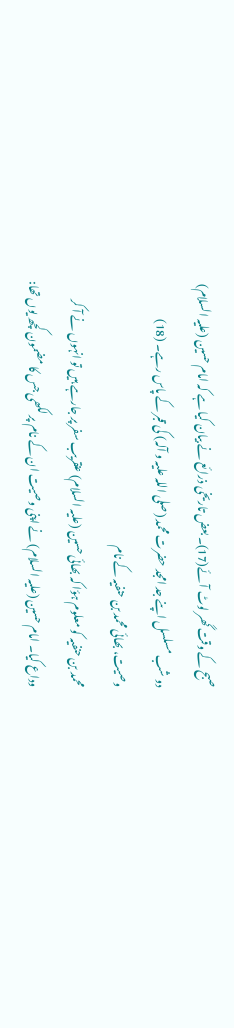صبح کے وقت گھر لوٹ آئے(17)۔ بعض تاریخی ذرائع نے بیان کیا ہے کہ امام حسین (علیہ السلام) دو شب مسلسل اپنے جد امجد حضرت محمد (صلی اللہ علیہ و آلہ) کی قبر کے پاس رہے۔ (18)
وصیت، بھائی محمد بن حنفیہ کے نام
محمد بن حنفیہ کو معلوم ہؤا کہ بھائی حسین (علیہ السلام) عنقریب سفر پر جارہے ہیں تو انہوں نے آ کر وداع کیا۔ امام حسین (علیہ السلام) نے اپنی وصیت ان کے نام پر لکھی جس کا مضمون کچھ یوں تھا: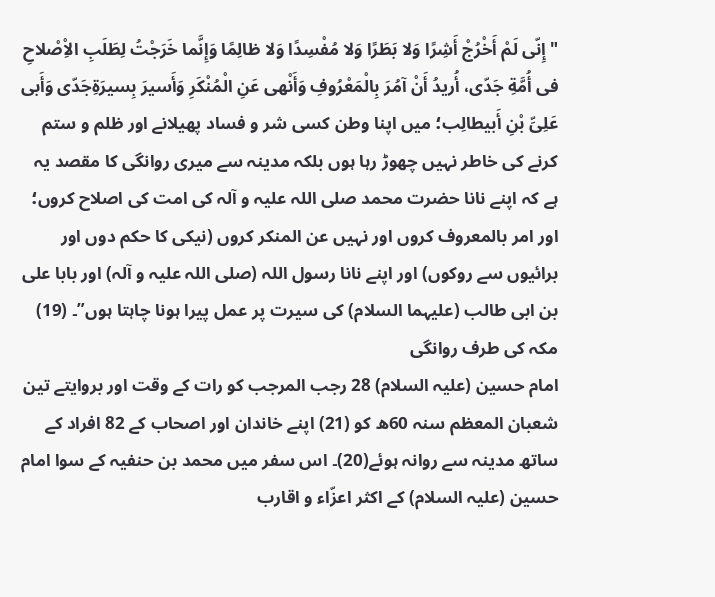"إِنّى لَمْ أَخْرُجْ أَشِرًا وَلا بَطَرًا وَلا مُفْسِدًا وَلا ظالِمًا وَإِنَّما خَرَجْتُ لِطَلَبِ الاِْصْلاحِ فى أُمَّةِ جَدّى، أُريدُ أَنْ آمُرَ بِالْمَعْرُوفِ وَأَنْهى عَنِ الْمُنْكَرِ وَأَسيرَ بِسيرَةِجَدّى وَأَبى عَلِىِّ بْنِ أَبيطالِب؛ میں اپنا وطن کسی شر و فساد پھیلانے اور ظلم و ستم کرنے کی خاطر نہیں چھوڑ رہا ہوں بلکہ مدینہ سے میری روانگی کا مقصد یہ ہے کہ اپنے نانا حضرت محمد صلی اللہ علیہ و آلہ کی امت کی اصلاح کروں؛ اور امر بالمعروف کروں اور نہیں عن المنکر کروں (نیکی کا حکم دوں اور برائیوں سے روکوں) اور اپنے نانا رسول اللہ (صلی اللہ علیہ و آلہ) اور بابا علی بن ابی طالب (علیہما السلام) کی سیرت پر عمل پیرا ہونا چاہتا ہوں”۔ (19)
مکہ کی طرف روانگی
امام حسین (علیہ السلام) 28 رجب المرجب کو رات کے وقت اور بروایتے تین شعبان المعظم سنہ 60ھ کو (21) اپنے خاندان اور اصحاب کے 82 افراد کے ساتھ مدینہ سے روانہ ہوئے(20)۔ اس سفر میں محمد بن حنفیہ کے سوا امام حسین (علیہ السلام) کے اکثر اعزّاء و اقارب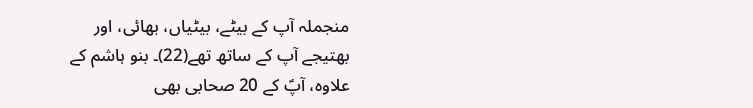منجملہ آپ کے بیٹے، بیٹیاں، بھائی، اور بھتیجے آپ کے ساتھ تھے(22)۔ بنو ہاشم کے علاوہ، آپؑ کے 20 صحابی بھی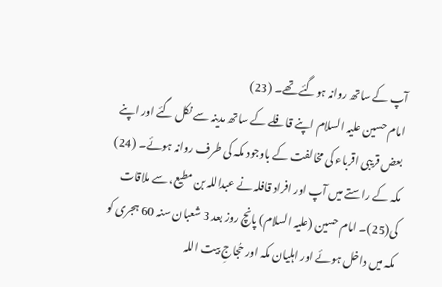آپ کے ساتھ روانہ ہوگئے تھے۔ (23)
امام حسین علیہ السلام اپنے قافلے کے ساتھ مدینہ سے نکل گئے اور اپنے بعض قریبی اقرباء کی مخالفت کے باوجود مکہ کی طرف روانہ ہوئے۔ (24)
مکہ کے راستے میں آپ اور افراد قافلہ نے عبداللہ بن مطیع، سے ملاقات کی(25)۔ امام حسین (علیہ السلام) پانچ روز بعد 3 شعبان سنہ 60 ہجری کو مکہ میں داخل ہوئے اور اہلیان مکہ اور حُجاجِ بیت اللہ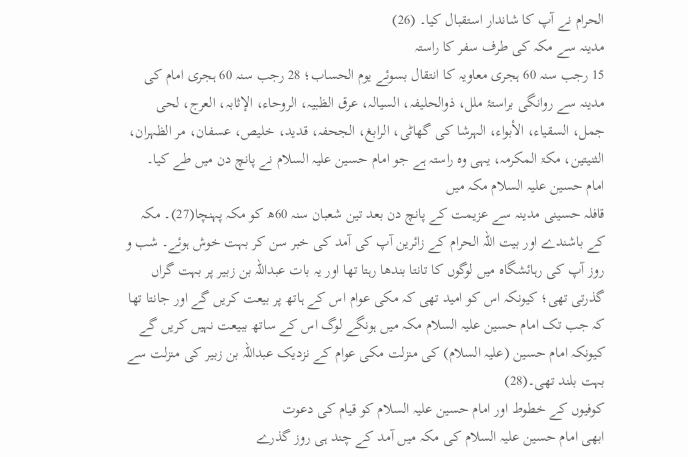الحرام نے آپ کا شاندار استقبال کیا۔ (26)
مدینہ سے مکہ کی طرف سفر کا راستہ
15 رجب سنہ 60 ہجری معاویہ کا انتقال بسوئے یوم الحساب؛ 28 رجب سنہ 60 ہجری امام کی مدینہ سے روانگی براستۂ ملل، ذوالحلیفہ، السیالہ، عرق الظبیہ، الروحاء، الإثابہ، العرج، لحى جمل، السقیاء، الأبواء، الہرشا کی گھاٹی، الرابغ، الجحفہ، قدید، خلیص، عسفان، مر الظہران، الثنیتین، مكۃ المكرمہ، یہی وہ راستہ ہے جو امام حسین علیہ السلام نے پانچ دن میں طے کیا۔
امام حسین علیہ السلام مکہ میں
قافلہ حسینی مدینہ سے عزیمت کے پانچ دن بعد تین شعبان سنہ 60ھ کو مکہ پہنچا(27)۔ مکہ کے باشندے اور بیت اللہ الحرام کے زائرین آپ کی آمد کی خبر سن کر بہت خوش ہوئے۔ شب و روز آپ کی رہائشگاہ میں لوگوں کا تانتا بندھا رہتا تھا اور یہ بات عبداللہ بن زبیر پر بہت گراں گذرتی تھی؛ کیونکہ اس کو امید تھی کہ مکی عوام اس کے ہاتھ پر بیعت کریں گے اور جانتا تھا کہ جب تک امام حسین علیہ السلام مکہ میں ہونگے لوگ اس کے ساتھ ببیعت نہیں کریں گے کیونکہ امام حسین (علیہ السلام) کی منزلت مکی عوام کے نزدیک عبداللہ بن زبیر کی منزلت سے بہت بلند تھی۔(28)
کوفیوں کے خطوط اور امام حسین علیہ السلام کو قیام کی دعوت
ابھی امام حسین علیہ السلام کی مکہ میں آمد کے چند ہی روز گذرے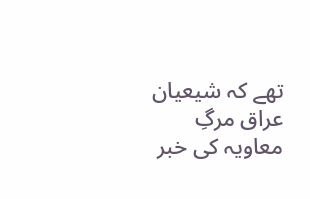تھے کہ شیعیان عراق مرگِ معاویہ کی خبر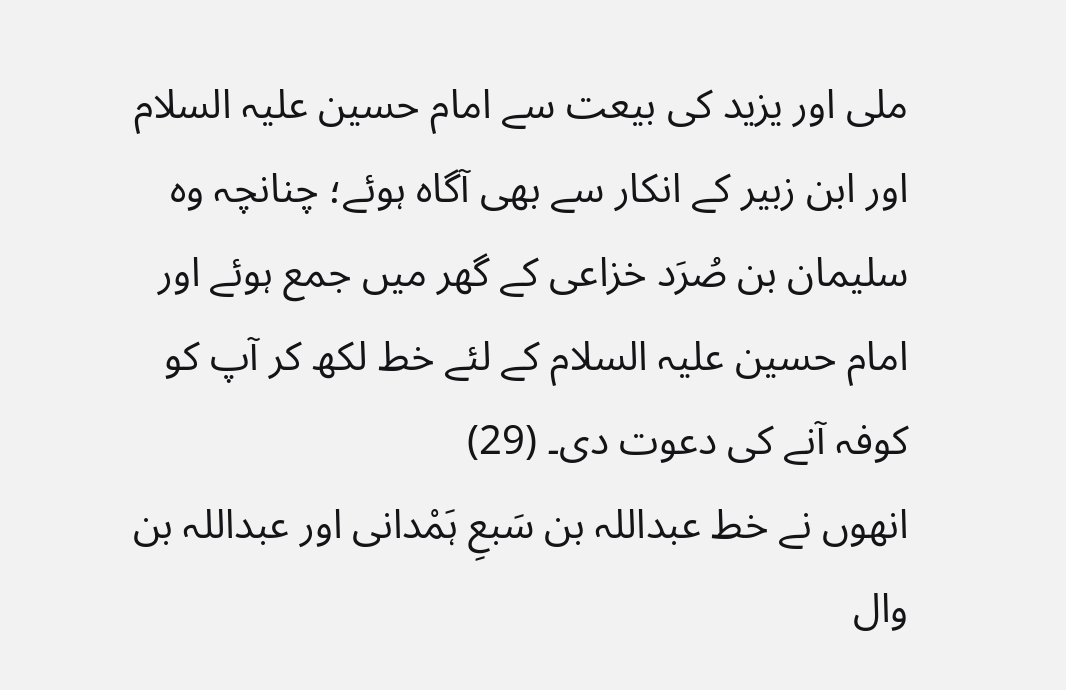ملی اور یزید کی بیعت سے امام حسین علیہ السلام اور ابن زبیر کے انکار سے بھی آگاہ ہوئے؛ چنانچہ وہ سلیمان بن صُرَد خزاعی کے گھر میں جمع ہوئے اور امام حسین علیہ السلام کے لئے خط لکھ کر آپ کو کوفہ آنے کی دعوت دی۔ (29)
انھوں نے خط عبداللہ بن سَبعِ ہَمْدانی اور عبداللہ بن وال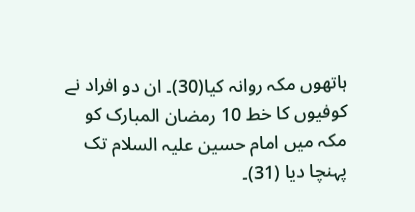ہاتھوں مکہ روانہ کیا(30)۔ ان دو افراد نے کوفیوں کا خط 10 رمضان المبارک کو مکہ میں امام حسین علیہ السلام تک پہنچا دیا (31)۔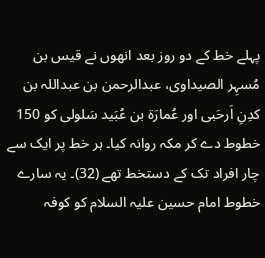پہلے خط کے دو روز بعد انھوں نے قيس بن مُسہِر الصیداوی، عبدالرحمن بن عبداللہ بن کدِنِ اَرحَبی اور عُمارَۃ بن عُبَید سَلولی کو 150 خطوط دے کر مکہ روانہ کیا۔ ہر خط پر ایک سے چار افراد تک کے دستخط تھے (32)۔ یہ سارے خطوط امام حسین علیہ السلام کو کوفہ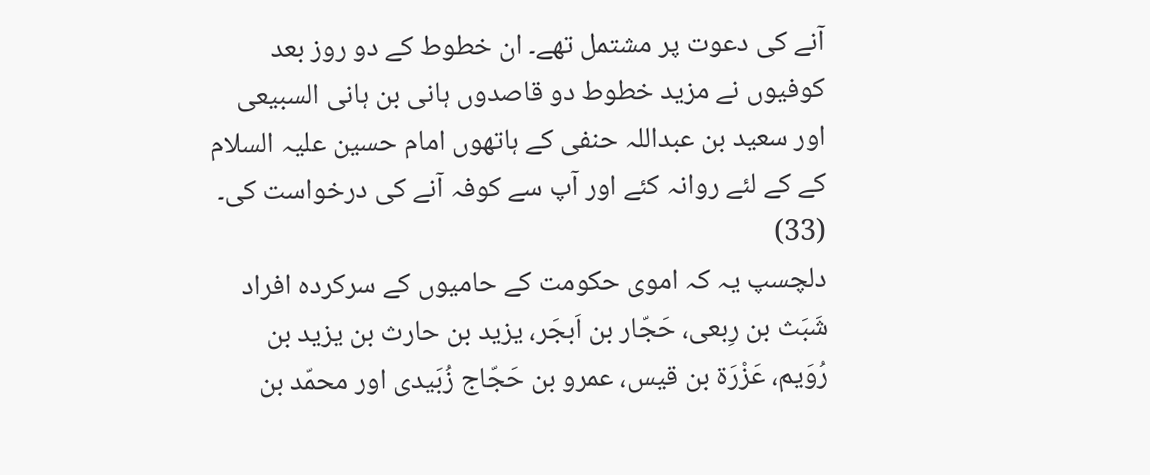آنے کی دعوت پر مشتمل تھے۔ ان خطوط کے دو روز بعد کوفیوں نے مزید خطوط دو قاصدوں ہانی بن ہانی السبیعی اور سعید بن عبداللہ حنفی کے ہاتھوں امام حسین علیہ السلام کے کے لئے روانہ کئے اور آپ سے کوفہ آنے کی درخواست کی۔ (33)
دلچسپ یہ کہ اموی حکومت کے حامیوں کے سرکردہ افراد شَبَث بن رِبعى، حَجّار بن اَبجَر، يزيد بن حارث بن يزيد بن رُوَيم، عَزْرَة بن قيس، عمرو بن حَجّاج زُبَيدى اور محمّد بن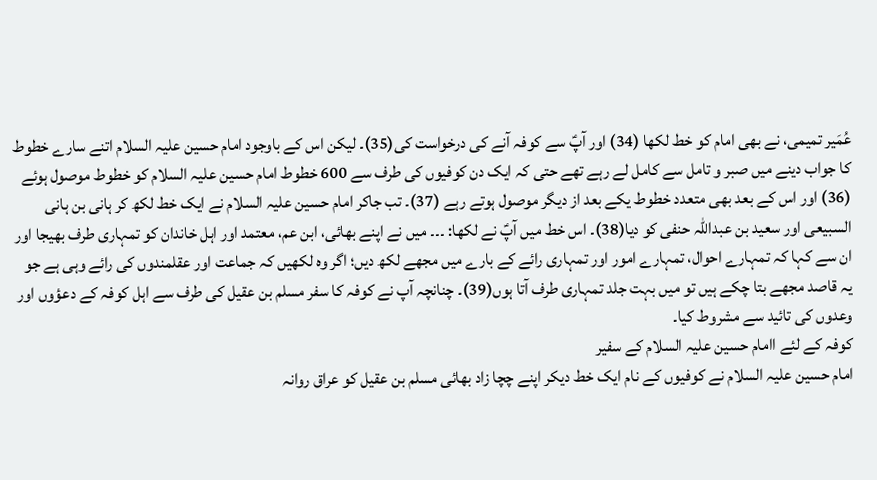عُمَير تميمى، نے بھی امام کو خط لکھا (34) اور آپؑ سے کوفہ آنے کی درخواست کی(35)۔ لیکن اس کے باوجود امام حسین علیہ السلام اتنے سارے خطوط کا جواب دینے میں صبر و تامل سے کامل لے رہے تھے حتی کہ ایک دن کوفیوں کی طرف سے 600 خطوط امام حسین علیہ السلام کو خطوط موصول ہوئے (36) اور اس کے بعد بھی متعدد خطوط یکے بعد از دیگر موصول ہوتے رہے (37)۔ تب جاکر امام حسین علیہ السلام نے ایک خط لکھ کر ہانی بن ہانی السبیعی اور سعید بن عبداللہ حنفی کو دیا(38)۔ اس خط میں آپؑ نے لکھا: ۔۔۔ میں نے اپنے بھائی، ابن عم، معتمد اور اہل خاندان کو تمہاری طرف بھیجا اور ان سے کہا کہ تمہارے احوال، تمہارے امور اور تمہاری رائے کے بارے میں مجھے لکھ دیں؛ اگر وہ لکھیں کہ جماعت اور عقلمندوں کی رائے وہی ہے جو یہ قاصد مجھے بتا چکے ہیں تو میں بہت جلد تمہاری طرف آتا ہوں(39)۔ چنانچہ آپ نے کوفہ کا سفر مسلم بن عقیل کی طرف سے اہل کوفہ کے دعؤوں اور وعدوں کی تائید سے مشروط کیا۔
کوفہ کے لئے اامام حسین علیہ السلام کے سفیر
امام حسین علیہ السلام نے کوفیوں کے نام ایک خط دیکر اپنے چچا زاد بھائی مسلم بن عقیل کو عراق روانہ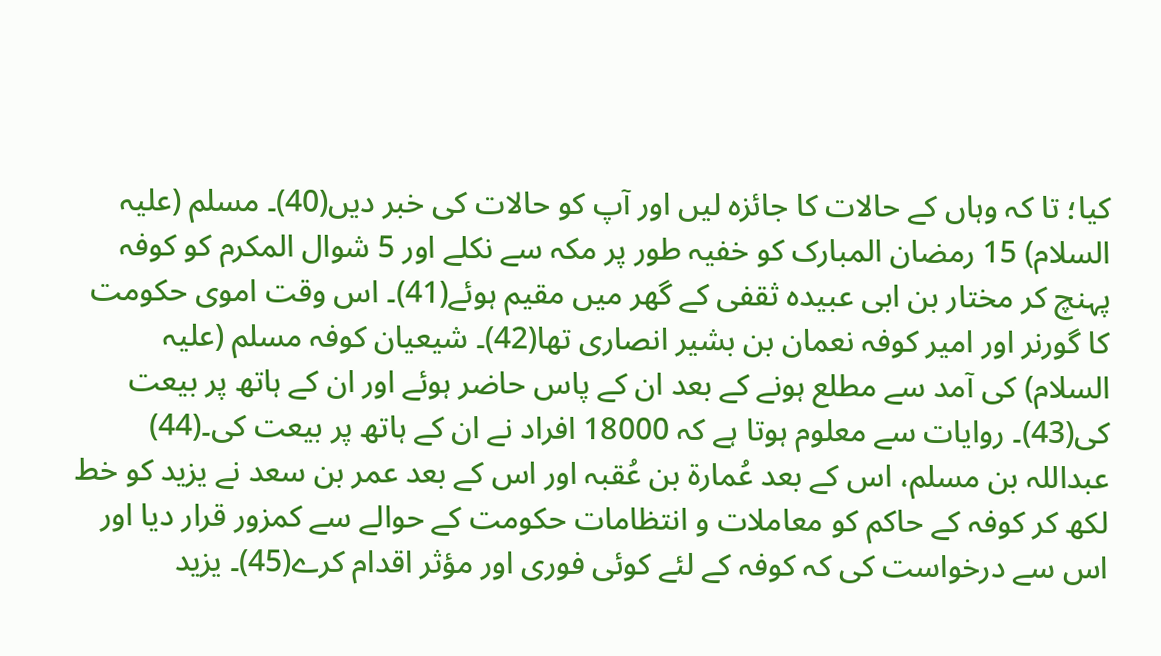کیا؛ تا کہ وہاں کے حالات کا جائزہ لیں اور آپ کو حالات کی خبر دیں(40)۔ مسلم (علیہ السلام) 15 رمضان المبارک کو خفیہ طور پر مکہ سے نکلے اور 5 شوال المکرم کو کوفہ پہنچ کر مختار بن ابی عبیدہ ثقفی کے گھر میں مقیم ہوئے(41)۔ اس وقت اموی حکومت کا گورنر اور امیر کوفہ نعمان بن بشیر انصاری تھا(42)۔ شیعیان کوفہ مسلم (علیہ السلام) کی آمد سے مطلع ہونے کے بعد ان کے پاس حاضر ہوئے اور ان کے ہاتھ پر بیعت کی(43)۔ روایات سے معلوم ہوتا ہے کہ 18000 افراد نے ان کے ہاتھ پر بیعت کی۔(44)
عبداللہ بن مسلم، اس کے بعد عُمارۃ بن عُقبہ اور اس کے بعد عمر بن سعد نے یزید کو خط لکھ کر کوفہ کے حاکم کو معاملات و انتظامات حکومت کے حوالے سے کمزور قرار دیا اور اس سے درخواست کی کہ کوفہ کے لئے کوئی فوری اور مؤثر اقدام کرے(45)۔ یزید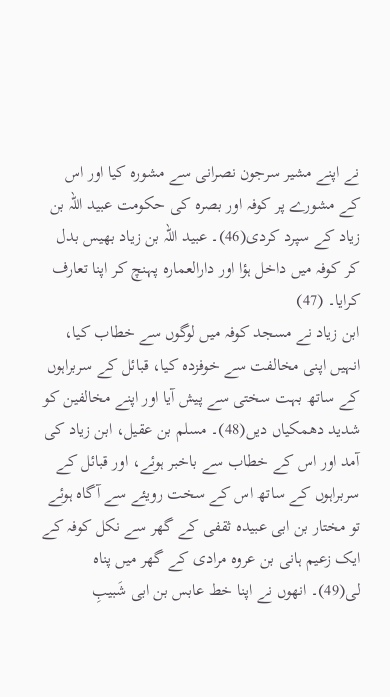نے اپنے مشیر سرجون نصرانی سے مشورہ کیا اور اس کے مشورے پر کوفہ اور بصرہ کی حکومت عبید اللہ بن زیاد کے سپرد کردی(46)۔ عبید اللہ بن زیاد بھیس بدل کر کوفہ میں داخل ہؤا اور دارالعمارہ پہنچ کر اپنا تعارف کرایا۔ (47)
ابن زیاد نے مسجد کوفہ میں لوگوں سے خطاب کیا، انہیں اپنی مخالفت سے خوفزدہ کیا، قبائل کے سربراہوں کے ساتھ بہت سختی سے پیش آیا اور اپنے مخالفین کو شدید دھمکیاں دیں(48)۔ مسلم بن عقیل، ابن زیاد کی آمد اور اس کے خطاب سے باخبر ہوئے، اور قبائل کے سربراہوں کے ساتھ اس کے سخت رویئے سے آگاہ ہوئے تو مختار بن ابی عبیدہ ثقفی کے گھر سے نکل کوفہ کے ایک زعیم ہانی بن عروہ مرادی کے گھر میں پناہ لی(49)۔ انھوں نے اپنا خط عابس بن ابی شَبیبِ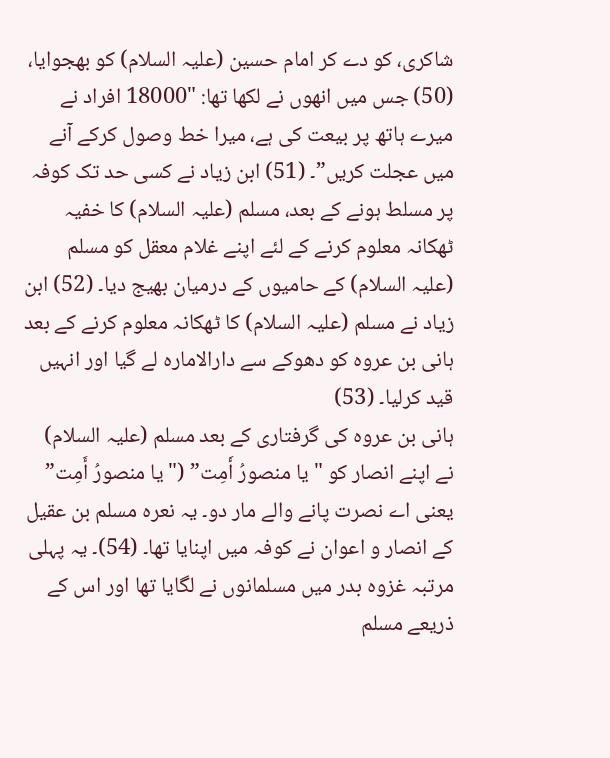شاکری، کو دے کر امام حسین (علیہ السلام) کو بھجوایا، (50) جس میں انھوں نے لکھا تھا: "18000 افراد نے میرے ہاتھ پر بیعت کی ہے، میرا خط وصول کرکے آنے میں عجلت کریں”۔ (51) ابن زیاد نے کسی حد تک کوفہ پر مسلط ہونے کے بعد، مسلم (علیہ السلام) کا خفیہ ٹھکانہ معلوم کرنے کے لئے اپنے غلام معقل کو مسلم (علیہ السلام) کے حامیوں کے درمیان بھیج دیا۔ (52) ابن زیاد نے مسلم (علیہ السلام) کا ٹھکانہ معلوم کرنے کے بعد ہانی بن عروہ کو دھوکے سے دارالامارہ لے گیا اور انہیں قید کرلیا۔ (53)
ہانی بن عروہ کی گرفتاری کے بعد مسلم (علیہ السلام) نے اپنے انصار کو "یا منصورُ أَمِت” ("یا منصورُ أَمِت” یعنی اے نصرت پانے والے مار دو۔ یہ نعرہ مسلم بن عقیل کے انصار و اعوان نے کوفہ میں اپنایا تھا۔ (54)۔ یہ پہلی مرتبہ غزوہ بدر میں مسلمانوں نے لگایا تھا اور اس کے ذریعے مسلم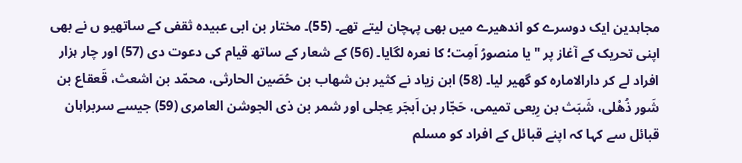مجاہدین ایک دوسرے کو اندھیرے میں بھی پہچان لیتے تھے۔ (55)۔ مختار بن ابی عبیدہ ثقفی کے ساتھیو ں نے بھی اپنی تحریک کے آغاز پر "یا منصورُ اَمِت؛ کا نعرہ لگایا۔ (56) کے شعار کے ساتھ قیام کی دعوت دی (57) اور چار ہزار افراد لے کر دارالامارہ کو گھیر لیا۔ (58) ابن زیاد نے كثير بن شهاب بن حُصَين الحارثى، محمّد بن اشعث، قَعقاع بن شَور ذُهْلى، شَبَث بن رِبعى تميمى، حَجّار بن اَبجَر عِجلى اور شمر بن ذی الجوشن العامرى (59) جیسے سربراہان قبائل سے کہا کہ اپنے قبائل کے افراد کو مسلم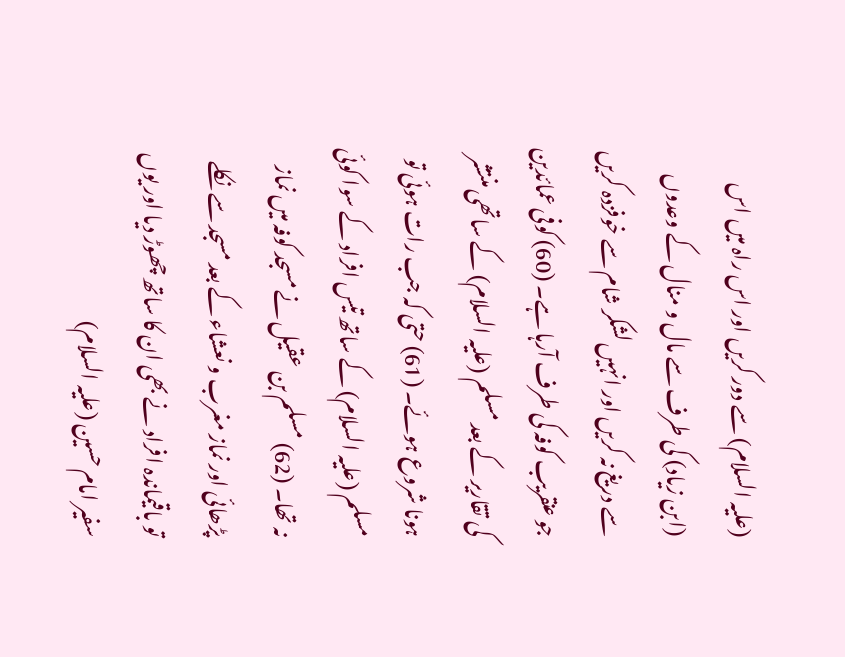(علیہ السلام) سے دور کریں اور اس راہ میں اس (ابن زیاد) کی طرف سے مال و منال کے وعدوں سے دریغ نہ کریں اور انہیں لشکر شام سے خوفزدہ کریں جو عنقریب کوفہ کی طرف آرہا ہے۔ (60) کوفی عمائدین کی تقاریر کے بعد مسلم (علیہ السلام) کے ساتھی منتشر ہونا شروع ہوئے۔ (61) حتی کہ جب رات ہوئی تو مسلم (علیہ السلام) کے ساتھ تیس افراد کے سوا کوئی نہ تھا۔ (62) مسلم بن عقیل نے مسجد کوفہ میں نماز پڑھائی اور نماز مغرب و نعشاء کے بعد مسجد سے نکلے تو باقیماندہ افراد نے بھی ان کا ساتھ چھوڑ دیا اور یوں سفیر امام حسین (علیہ السلام)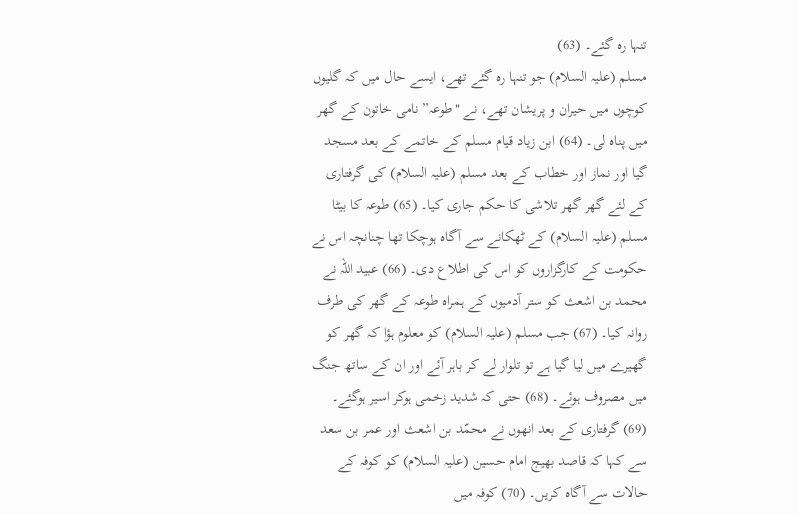تنہا رہ گئے۔ (63)
مسلم (علیہ السلام) جو تنہا رہ گئے تھے، ایسے حال میں کہ گلیوں کوچوں میں حیران و پریشان تھے، نے "طوعہ” نامی خاتون کے گھر میں پناہ لی۔ (64) ابن زیاد قیام مسلم کے خاتمے کے بعد مسجد گیا اور نماز اور خطاب کے بعد مسلم (علیہ السلام) کی گرفتاری کے لئے گھر گھر تلاشی کا حکم جاری کیا۔ (65) طوعہ کا بیٹا مسلم (علیہ السلام) کے ٹھکانے سے آگاہ ہوچکا تھا چنانچہ اس نے حکومت کے کارگزاروں کو اس کی اطلاع دی۔ (66) عبید اللہ نے محمد بن اشعث کو ستر آدمیوں کے ہمراہ طوعہ کے گھر کی طرف روانہ کیا۔ (67) جب مسلم (علیہ السلام) کو معلوم ہؤا کہ گھر کو گھیرے میں لیا گیا ہے تو تلوار لے کر باہر آئے اور ان کے ساتھ جنگ میں مصروف ہوئے۔ (68) حتی کہ شدید زخمی ہوکر اسیر ہوگئے۔ (69) گرفتاری کے بعد انھوں نے محمّد بن اشعث اور عمر بن سعد سے کہا کہ قاصد بھیج امام حسین (علیہ السلام) کو کوفہ کے حالات سے آگاہ کریں۔ (70) کوفہ میں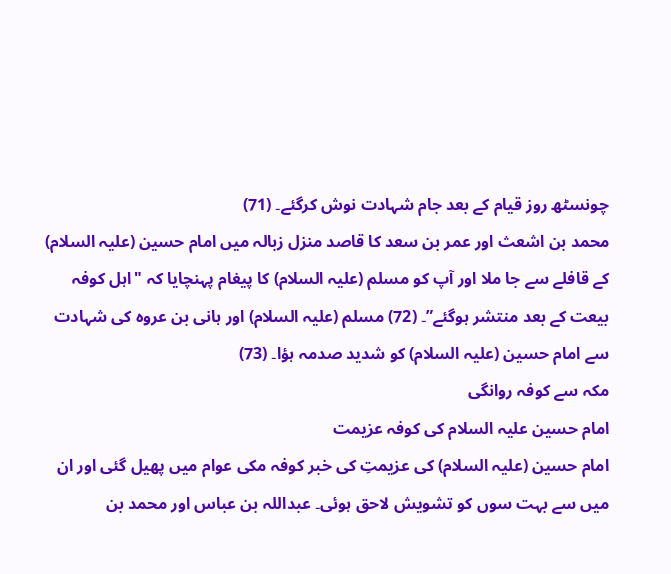چونسٹھ روز قیام کے بعد جام شہادت نوش کرگئے۔ (71)
محمد بن اشعث اور عمر بن سعد کا قاصد منزل زبالہ میں امام حسین (علیہ السلام) کے قافلے سے جا ملا اور آپ کو مسلم (علیہ السلام) کا پیغام پہنچایا کہ "اہل کوفہ بیعت کے بعد منتشر ہوگئے”۔ (72) مسلم (علیہ السلام) اور ہانی بن عروہ کی شہادت سے امام حسین (علیہ السلام) کو شدید صدمہ ہؤا۔ (73)
مکہ سے کوفہ روانگی
امام حسین علیہ السلام کی کوفہ عزیمت
امام حسین (علیہ السلام) کی عزیمتِ کی خبر کوفہ مکی عوام میں پھیل گئی اور ان میں سے بہت سوں کو تشویش لاحق ہوئی۔ عبداللہ بن عباس اور محمد بن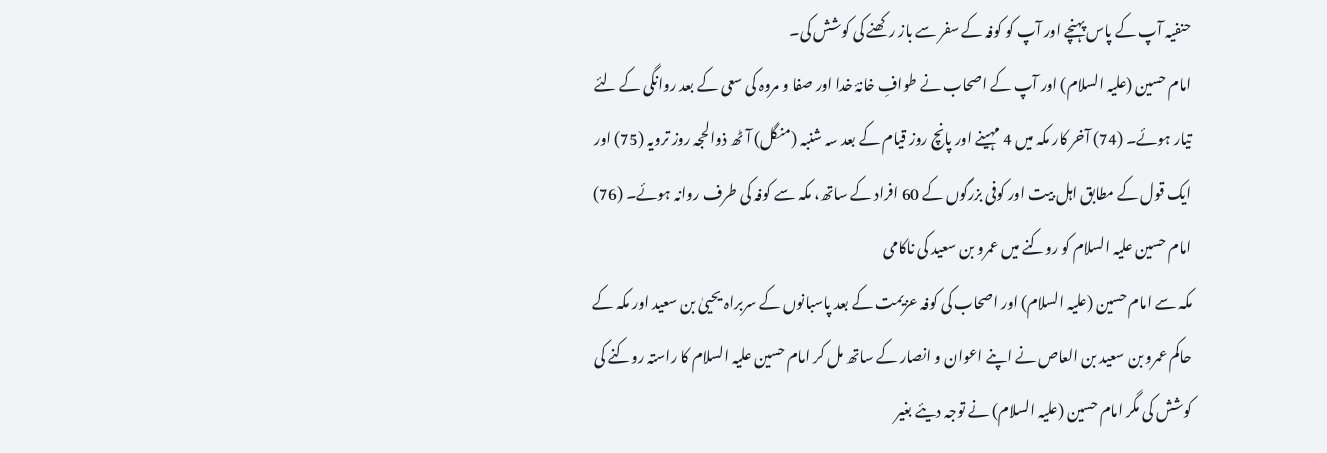حنفیہ آپ کے پاس پہنچے اور آپ کو کوفہ کے سفر سے باز رکھنے کی کوشش کی۔
امام حسین (علیہ السلام) اور آپ کے اصحاب نے طوافِ خانۂ خدا اور صفا و مروہ کی سعی کے بعد روانگی کے لئے تیار ہوئے۔ (74) آخر کار مکہ میں 4 مہینے اور پانچ روز قیام کے بعد سہ شنبہ (منگل) آٹھ ذوالحجہ روز ترویہ (75) اور ایک قول کے مطابق اہل بیت اور کوفی بزرگوں کے 60 افراد کے ساتھ، مکہ سے کوفہ کی طرف روانہ ہوئے۔ (76)
امام حسین علیہ السلام کو روکنے میں عمرو بن سعید کی ناکامی
مکہ سے امام حسین (علیہ السلام) اور اصحاب کی کوفہ عزیمت کے بعد پاسبانوں کے سربراہ یحییٰ بن سعید اور مکہ کے حاکم عمرو بن سعید بن العاص نے اپنے اعوان و انصار کے ساتھ مل کر امام حسین علیہ السلام کا راستہ روکنے کی کوشش کی مگر امام حسین (علیہ السلام) نے توجہ دیئے بغیر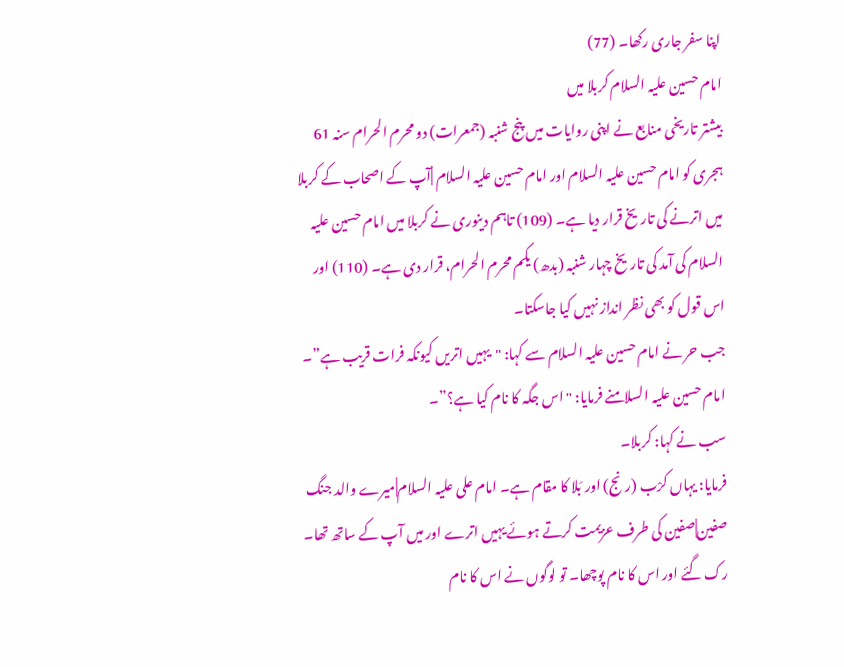اپنا سفر جاری رکھا۔ (77)
امام حسین علیہ السلام کربلا میں
بیشتر تاریخی منابع نے اپنی روایات میں پنج شنبہ (جمعرات) دو محرم الحرام سنہ 61 ہجری کو امام حسین علیہ السلام اور امام حسین علیہ السلام |آپ کے اصحاب کے کربلا میں اترنے کی تاریخ قرار دیا ہے۔ (109) تاہم دینوری نے کربلا میں امام حسین علیہ السلام کی آمد کی تاریخ چہار شنبہ (بدھ) یکم محرم الحرام، قرار دی ہے۔ (110) اور اس قول کو بھی نظر انداز نہیں کیا جاسکتا۔
جب حر نے امام حسین علیہ السلام سے کہا: "یہیں اتریں کیونکہ فرات قریب ہے”۔
امام حسین علیہ السلامنے فرمایا: "اس جگہ کا نام کیا ہے؟”۔
سب نے کہا: کربلا۔
فرمایا: یہاں کرْب (رنج) اور بَلا کا مقام ہے۔ امام علی علیہ السلام|میرے والد جنگ صفین|صفین کی طرف عزیمت کرتے ہوئے یہیں اترے اور میں آپ کے ساتھ تھا۔ رک گئے اور اس کا نام پوچھا۔ تو لوگوں نے اس کا نام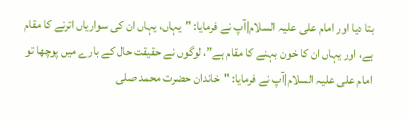بتا دیا اور امام علی علیہ السلام|آپ نے فرمایا: "یہاں، یہاں ان کی سواریاں اترنے کا مقام ہے، اور یہاں ان کا خون بہنے کا مقام ہے”، لوگوں نے حقیقت حال کے بارے میں پوچھا تو امام علی علیہ السلام|آپ نے فرمایا: "خاندان حضرت محمد صلی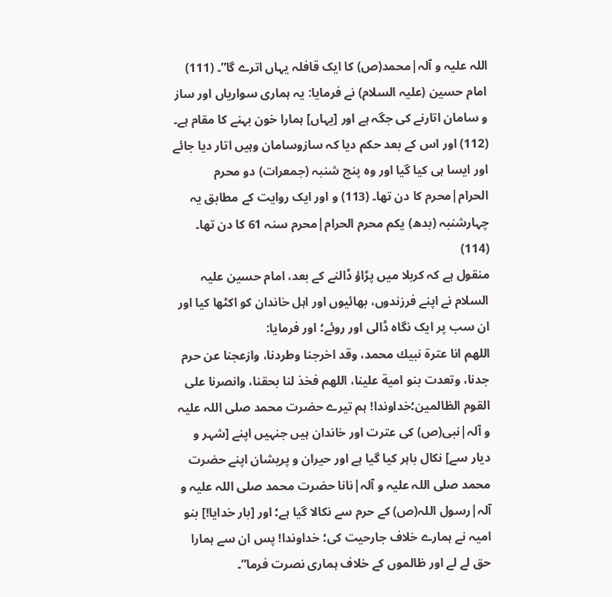اللہ علیہ و آلہ|محمد(ص) کا ایک قافلہ یہاں اترے گا”۔ (111)
امام حسین (علیہ السلام) نے فرمایا: یہ ہماری سواریاں اور ساز و سامان اتارنے کی جگہ ہے اور [یہاں] ہمارا خون بہنے کا مقام ہے۔ (112) اور اس کے بعد حکم دیا کہ سازوسامان وہیں اتار دیا جائے اور ایسا ہی کیا گیا اور وہ پنج شنبہ (جمعرات) دو محرم الحرام|محرم کا دن تھا۔ (113) و اور ایک روایت کے مطابق یہ چہارشنبہ (بدھ) یکم محرم الحرام|محرم سنہ 61 کا دن تھا۔ (114)
منقول ہے کہ کربلا میں پڑاؤ ڈالنے کے بعد، امام حسین علیہ السلام نے اپنے فرزندوں، بھائیوں اور اہل خاندان کو اکٹھا کیا اور ان سب پر ایک نگاہ ڈالی اور روئے؛ اور فرمایا:
اللهم انا عترة نبيك محمد، وقد اخرجنا وطردنا، وازعجنا عن حرم جدنا، وتعدت بنو امية علينا، اللهم فخذ لنا بحقنا، وانصرنا على القوم الظالمين؛خداوندا! ہم تیرے حضرت محمد صلی اللہ علیہ و آلہ|نبی(ص) کی عترت اور خاندان ہیں جنہیں اپنے [شہر و دیار سے] نکال باہر کیا گیا ہے اور حیران و پریشان اپنے حضرت محمد صلی اللہ علیہ و آلہ|نانا حضرت محمد صلی اللہ علیہ و آلہ|رسول اللہ(ص) کے حرم سے نکالا گیا ہے؛ اور [بار خدایا!] بنو امیہ نے ہمارے خلاف جارحیت کی؛ خداوندا! پس ان سے ہمارا حق لے لے اور ظالموں کے خلاف ہماری نصرت فرما”۔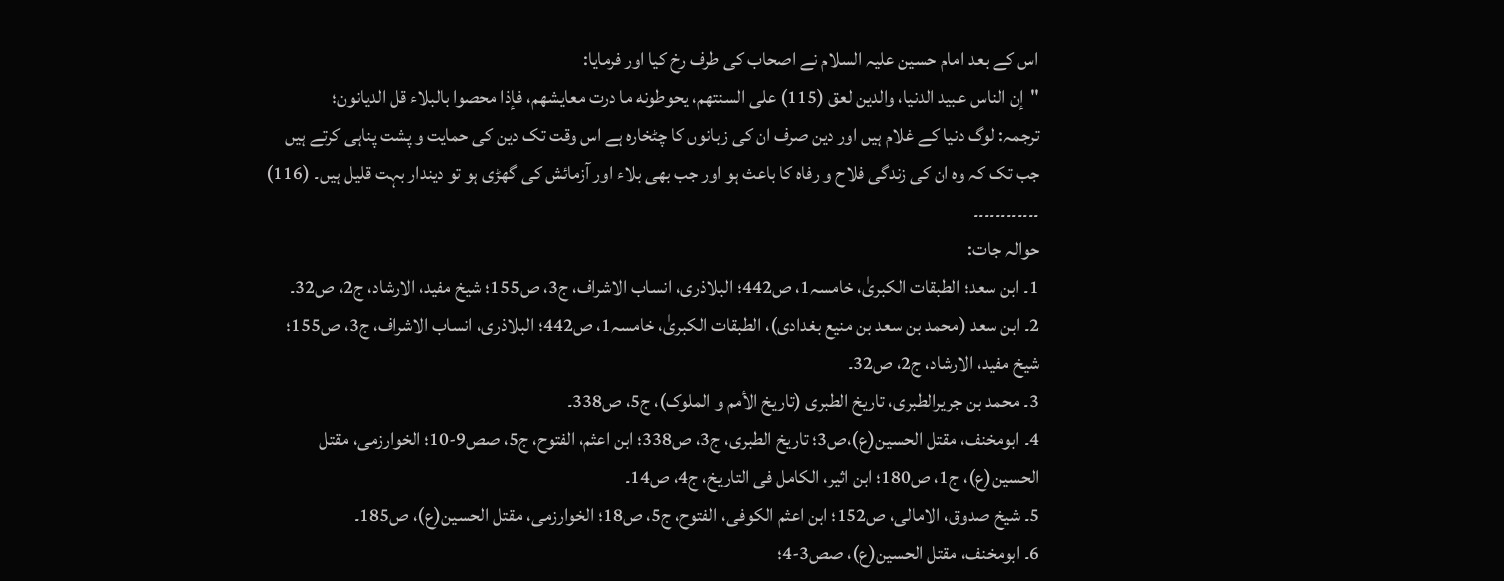اس کے بعد امام حسین علیہ السلام نے اصحاب کی طرف رخ کیا اور فرمایا:
"إن الناس عبيد الدنيا، والدين لعق (115) على السنتهم، يحوطونه ما درت معايشهم، فإذا محصوا بالبلاء قل الديانون؛
ترجمہ: لوگ دنیا کے غلام ہیں اور دین صرف ان کی زبانوں کا چٹخارہ ہے اس وقت تک دین کی حمایت و پشت پناہی کرتے ہیں جب تک کہ وہ ان کی زندگی فلاح و رفاہ کا باعث ہو اور جب بھی بلاء اور آزمائش کی گھڑی ہو تو دیندار بہت قلیل ہیں۔ (116)
۔۔۔۔۔۔۔۔۔۔۔۔
حوالہ جات:
1۔ ابن سعد؛ الطبقات الکبریٰ، خامسہ1، ص442؛ البلاذری، انساب الاشراف، ج3، ص155؛ شیخ مفید، الارشاد، ج2، ص32۔
2۔ ابن سعد (محمد بن سعد بن منیع بغدادی)، الطبقات الکبریٰ، خامسہ1، ص442؛ البلاذری، انساب الاشراف، ج3، ص155؛ شیخ مفید، الارشاد، ج2، ص32۔
3۔ محمد بن جریرالطبری، تاریخ الطبری (تاریخ الأمم و الملوک)، ج5، ص338۔
4۔ ابومخنف، مقتل الحسین(ع)،ص3؛ تاریخ الطبری، ج3، ص338؛ ابن اعثم، الفتوح، ج5، صص9-10؛ الخوارزمی، مقتل الحسین(ع)، ج1، ص180؛ ابن اثیر، الکامل فی التاریخ، ج4، ص14۔
5۔ شیخ صدوق، الامالی، ص152؛ ابن اعثم الکوفی، الفتوح، ج5، ص18؛ الخوارزمی، مقتل الحسین(ع)، ص185۔
6۔ ابومخنف، مقتل الحسین(ع)، صص3-4؛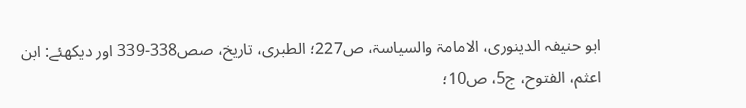ابو حنیفہ الدینوری، الامامۃ والسیاسۃ، ص227؛ الطبری، تاریخ، صص338-339 اور دیکھئے: ابن اعثم، الفتوح، ج5، ص10؛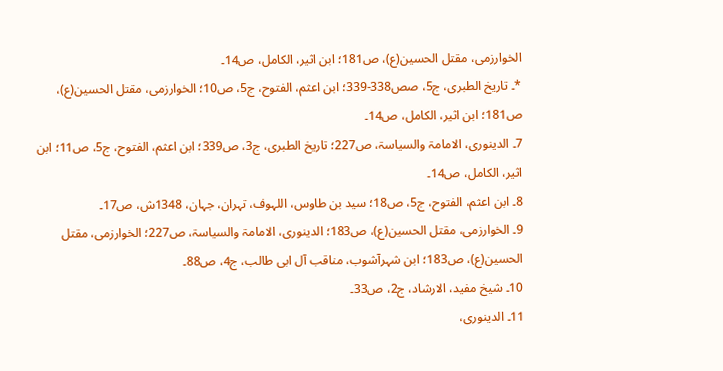الخوارزمی، مقتل الحسین(ع)، ص181؛ ابن اثیر، الکامل، ص14۔
*۔ تاریخ الطبری، ج5، صص338-339؛ ابن اعثم، الفتوح، ج5، ص10؛ الخوارزمی، مقتل الحسین(ع)، ص181؛ ابن اثیر، الکامل، ص14۔
7۔ الدینوری، الامامۃ والسیاسۃ، ص227؛ تاریخ الطبری، ج3، ص339؛ ابن اعثم، الفتوح، ج5، ص11؛ ابن اثیر، الکامل، ص14۔
8۔ ابن اعثم، الفتوح، ج5، ص18؛ سید بن طاوس، اللہوف، تہران، جہان، 1348ش، ص17۔
9۔ الخوارزمی، مقتل الحسین(ع)، ص183؛ الدینوری، الامامۃ والسیاسۃ، ص227؛ الخوارزمی، مقتل الحسین(ع)، ص183؛ ابن شہرآشوب، مناقب آل ابی طالب، ج4، ص88۔
10۔ شیخ مفید، الارشاد، ج2، ص33۔
11۔ الدینوری،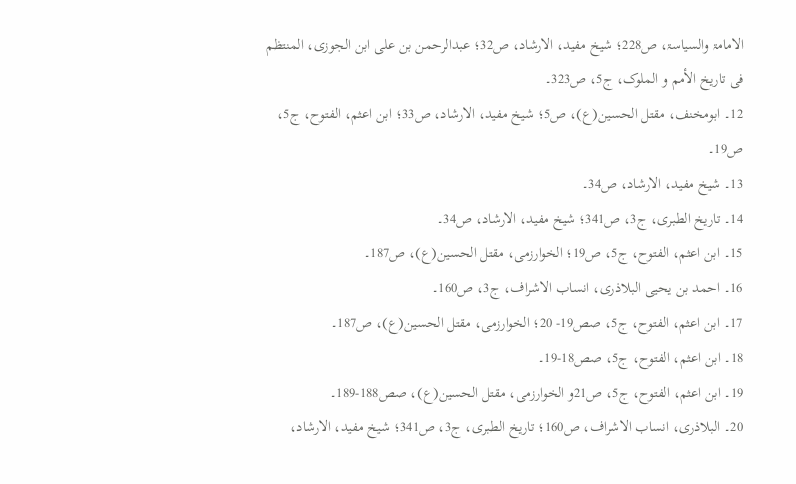الامامۃ والسیاسۃ، ص228؛ شیخ مفید، الارشاد، ص32؛ عبدالرحمن بن علی ابن الجوزی، المنتظم فی تاریخ الأمم و الملوک، ج5، ص323۔
12۔ ابومخنف، مقتل الحسین(ع)، ص5؛ شیخ مفید، الارشاد، ص33؛ ابن اعثم، الفتوح، ج5، ص19۔
13۔ شیخ مفید، الارشاد، ص34۔
14۔ تاریخ الطبری، ج3، ص341؛ شیخ مفید، الارشاد، ص34۔
15۔ ابن اعثم، الفتوح، ج5، ص19؛ الخوارزمی، مقتل الحسین(ع)، ص187۔
16۔ احمد بن یحیی البلاذری، انساب الاشراف، ج3، ص160۔
17۔ ابن اعثم، الفتوح، ج5، صص19- 20؛ الخوارزمی، مقتل الحسین(ع)، ص187۔
18۔ ابن اعثم، الفتوح، ج5، صص18-19۔
19۔ ابن اعثم، الفتوح، ج5، ص21و الخوارزمی، مقتل الحسین(ع)، صص188-189۔
20۔ البلاذری، انساب الاشراف، ص160؛ تاریخ الطبری، ج3، ص341؛ شیخ مفید، الارشاد،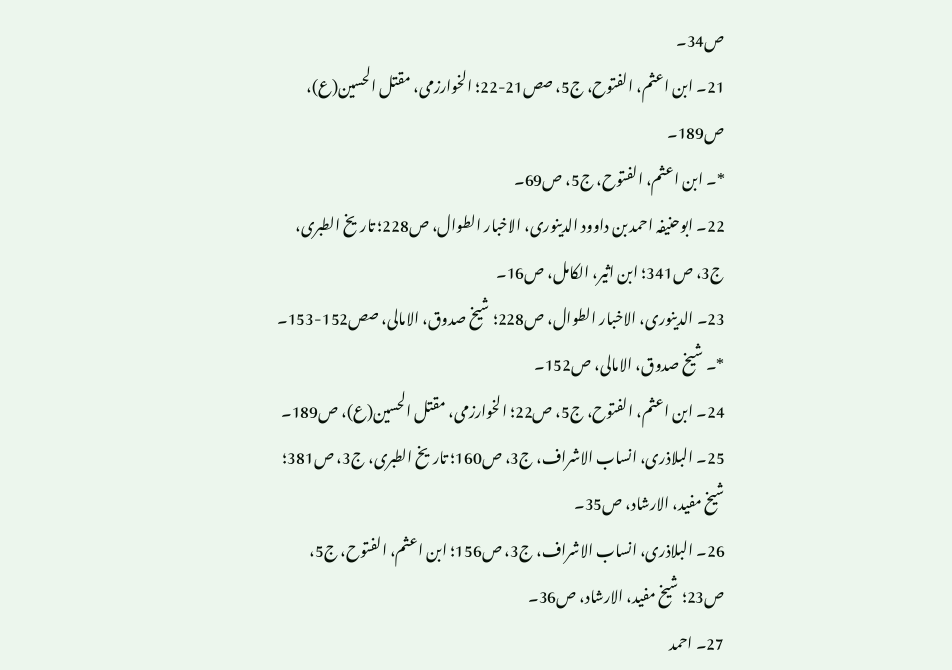ص34۔
21۔ ابن اعثم، الفتوح، ج5، صص21-22؛ الخوارزمی، مقتل الحسین(ع)، ص189۔
*۔ ابن اعثم، الفتوح، ج5، ص69۔
22۔ ابوحنیفہ احمد بن داوود الدینوری، الاخبار الطوال، ص228؛ تاریخ الطبری، ج3، ص341؛ ابن اثیر، الکامل، ص16۔
23۔ الدینوری، الاخبار الطوال، ص228؛ شیخ صدوق، الامالی، صص152-153۔
*۔ شیخ صدوق، الامالی، ص152۔
24۔ ابن اعثم، الفتوح، ج5، ص22؛ الخوارزمی، مقتل الحسین(ع)، ص189۔
25۔ البلاذری، انساب الاشراف، ج3، ص160؛ تاریخ الطبری، ج3، ص381؛ شیخ مفید، الارشاد، ص35۔
26۔ البلاذری، انساب الاشراف، ج3، ص156؛ ابن اعثم، الفتوح، ج5، ص23؛ شیخ مفید، الارشاد، ص36۔
27۔ احمد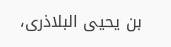بن یحیی البلاذری،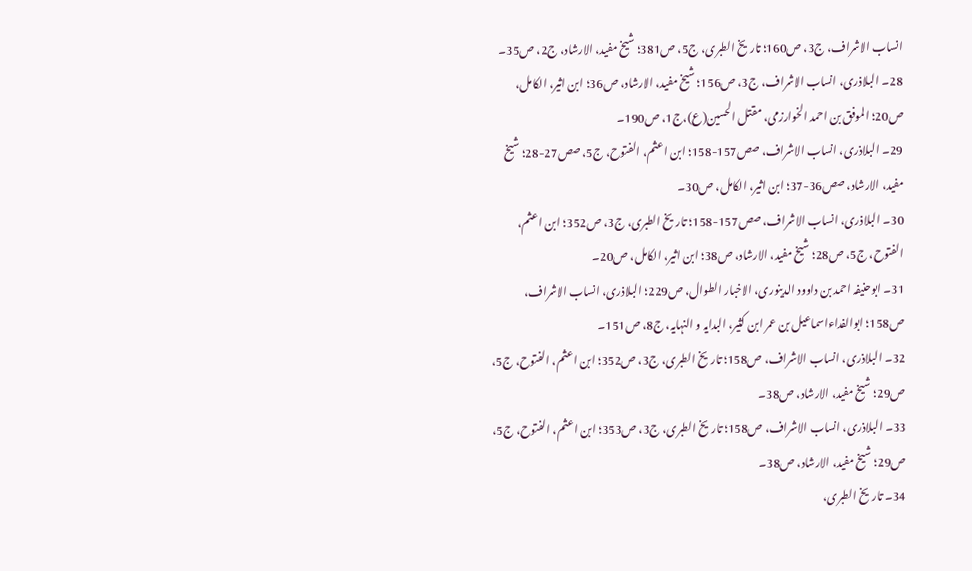انساب الاشراف، ج3، ص160؛ تاریخ الطبری، ج5، ص381؛ شیخ مفید، الارشاد، ج2، ص35۔
28۔ البلاذری، انساب الاشراف، ج3، ص156؛ شیخ مفید، الارشاد، ص36؛ ابن اثیر، الکامل، ص20؛ الموفق بن احمد الخوارزمی، مقتل الحسین(ع)،ج1، ص190۔
29۔ البلاذری، انساب الاشراف، صص157-158؛ ابن اعثم، الفتوح، ج5، صص27-28؛ شیخ مفید، الارشاد، صص36-37؛ ابن اثیر، الکامل، ص30۔
30۔ البلاذری، انساب الاشراف، صص157-158؛ تاریخ الطبری، ج3، ص352؛ ابن اعثم، الفتوح، ج5، ص28؛ شیخ مفید، الارشاد، ص38؛ ابن اثیر، الکامل، ص20۔
31۔ ابوحنیفہ احمد بن داوود الدینوری، الاخبار الطوال، ص229؛ البلاذری، انساب الاشراف، ص158؛ ابوالفداءاسماعیل بن عمر ابن کثیر، البدایہ و النہایہ، ج8، ص151۔
32۔ البلاذری، انساب الاشراف، ص158؛ تاریخ الطبری، ج3، ص352؛ ابن اعثم، الفتوح، ج5، ص29؛ شیخ مفید، الارشاد، ص38۔
33۔ البلاذری، انساب الاشراف، ص158؛ تاریخ الطبری، ج3، ص353؛ ابن اعثم، الفتوح، ج5، ص29؛ شیخ مفید، الارشاد، ص38۔
34۔ تاریخ الطبری،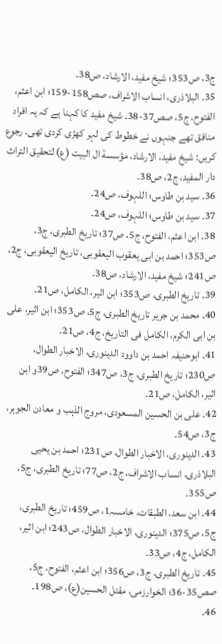ج3، ص353؛ شیخ مفید، الارشاد، ص38۔
35۔ البلاذری، انساب الاشراف، صص158-159؛ ابن اعثم، الفتوح، ج5، صص37-38۔ شیخ مفید کا کہنا ہے کہ یہ افراد منافق تھے جنہوں نے خطوط کی لہر کھڑی کردی تھی۔ رجوع کریں: شیخ مفید، الارشاد، مؤسسة ال البيت (ع) لتحقيق التراث دار المفيد، ج2، ص38۔
36۔ سید بن طاوس؛ اللہوف، ص24۔
37۔ سید بن طاوس؛ اللہوف، ص24۔
38۔ ابن اعثم، الفتوح، ج5، ص37؛ تاریخ الطبری، ج3، ص353؛ احمد بن ابی یعقوب الیعقوبی، تاریخ الیعقوبی، ج2، ص241؛ شیخ مفید، الارشاد، ص38۔
39۔ تاریخ الطبری، ص353؛ ابن اثیر، الکامل، ص21۔
40۔ محمد بن جریر تاریخ الطبری، ج5، ص353؛ ابن اثیر، علی بن ابی الکرم، الکامل فی التاریخ، ج4، ص21۔
41۔ ابوحنیفہ احمد بن داوود الدینوری، الاخبار الطوال، ص230؛ تاریخ الطبری، ج3، ص347؛ الفتوح، ص39و ابن اثیر، الکامل، ص21۔
42۔ علی بن الحسین المسعودی، مروج الذہب و معادن الجوہر، ج3، ص54۔
43۔ الدینوری، الاخبار الطوال، ص231؛ احمد بن یحیی البلاذری، انساب الاشراف، ج2، ص77؛ تاریخ الطبری، ج5، ص355۔
44۔ ابن سعد، الطبقات، خامسہ1، ص459؛ تاریخ الطبری، ج5، ص375؛ الدینوری، الاخبار الطوال، ص243؛ ابن اثیر، الکامل، ج4، ص33۔
45۔ تاریخ الطبری، ج3، ص356؛ ابن اعثم، الفتوح، ج5، صص35-36؛ الخوارزمی، مقتل الحسین(ع)، ص198۔
46۔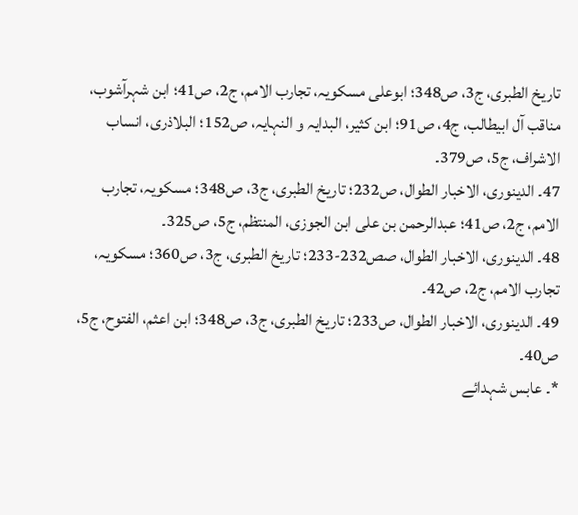تاریخ الطبری، ج3، ص348؛ ابوعلی مسکویہ، تجارب الامم، ج2، ص41؛ ابن شہرآشوب، مناقب آل ابیطالب، ج4، ص91؛ ابن کثیر، البدایہ و النہایہ، ص152؛ البلاذری، انساب الاشراف، ج5، ص379۔
47۔ الدینوری، الاخبار الطوال، ص232؛ تاریخ الطبری، ج3، ص348؛ مسکویہ، تجارب الامم، ج2، ص41؛ عبدالرحمن بن علی ابن الجوزی، المنتظم، ج5، ص325۔
48۔ الدینوری، الاخبار الطوال، صص232-233؛ تاریخ الطبری، ج3، ص360؛ مسکویہ، تجارب الامم، ج2، ص42۔
49۔ الدینوری، الاخبار الطوال، ص233؛ تاریخ الطبری، ج3، ص348؛ ابن اعثم، الفتوح، ج5، ص40۔
*۔ عابس شہدائے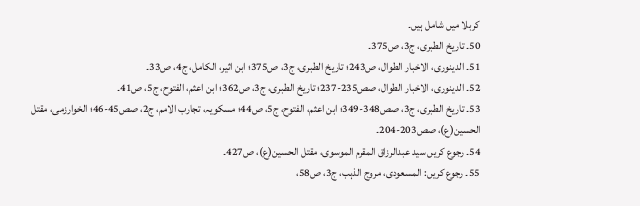کربلا میں شامل ہیں۔
50۔ تاریخ الطبری، ج3، ص375۔
51۔ الدینوری، الاخبار الطوال، ص243؛ تاریخ الطبری، ج3، ص375؛ ابن اثیر، الکامل، ج4، ص33۔
52۔ الدینوری، الاخبار الطوال، صص235-237؛ تاریخ الطبری، ج3، ص362؛ ابن اعثم، الفتوح، ج5، ص41۔
53۔ تاریخ الطبری، ج3، صص348-349؛ ابن اعثم، الفتوح، ج5، ص44؛ مسکویہ، تجارب الامم، ج2، صص45-46؛ الخوارزمی، مقتل الحسین(ع)، صص203-204۔
54۔ رجوع کریں سید عبدالرزاق المقرم الموسوی، مقتل الحسين(ع)، ص427۔
55۔ رجوع کریں: المسعودی، مروج الذہب، ج3، ص58،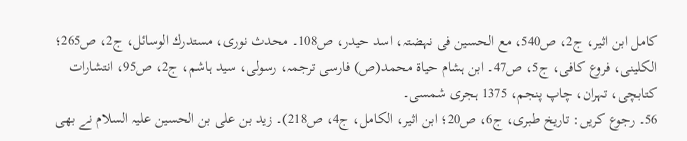كامل ابن اثير، ج2، ص540، مع الحسين فى نہضتہ، اسد حيدر، ص108۔ محدث نوری، مستدرك الوسائل، ج2، ص265؛ الکلینی، فروع كافى، ج5، ص47۔ ابن ہشام حیاة محمد(ص) فارسی ترجمہ، رسولى، سید ہاشم، ج2، ص95، انتشارات کتابچى، تہران، چاپ پنجم، 1375 ہجری شمسی۔
56۔ رجوع کریں: تاریخ طبرى، ج6، ص20؛ ابن اثیر، الکامل، ج4، ص218)۔ زید بن علی بن الحسین علیہ السلام نے بھی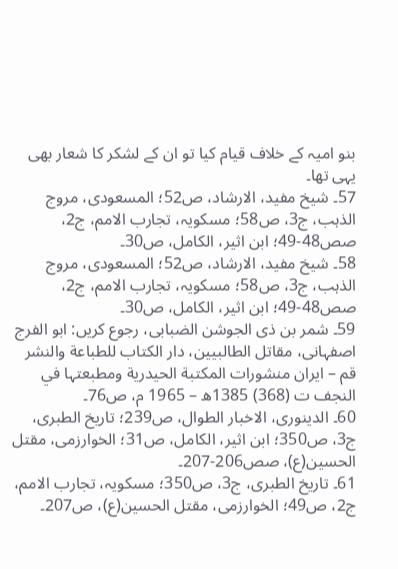بنو امیہ کے خلاف قیام کیا تو ان کے لشکر کا شعار بھی یہی تھا۔
57۔ شیخ مفید، الارشاد، ص52؛ المسعودی، مروج الذہب، ج3، ص58؛ مسکویہ، تجارب الامم، ج2، صص48-49؛ ابن اثیر، الکامل، ص30۔
58۔ شیخ مفید، الارشاد، ص52؛ المسعودی، مروج الذہب، ج3، ص58؛ مسکویہ، تجارب الامم، ج2، صص48-49؛ ابن اثیر، الکامل، ص30۔
59۔ شمر بن ذی الجوشن الضبابی، رجوع کریں: ابو الفرج اصفہانی، مقاتل الطالبيين، دار الكتاب للطباعة والنشر قم – ايران منشورات المكتبة الحيدرية ومطبعتہا في النجف ت (368) 1385ھ – 1965 م، ص76۔
60۔ الدینوری، الاخبار الطوال، ص239؛ تاریخ الطبری، ج3، ص350؛ ابن اثیر، الکامل، ص31؛ الخوارزمی، مقتل الحسین(ع)، صص206-207۔
61۔ تاریخ الطبری، ج3، ص350؛ مسکویہ، تجارب الامم، ج2، ص49؛ الخوارزمی، مقتل الحسین(ع)، ص207۔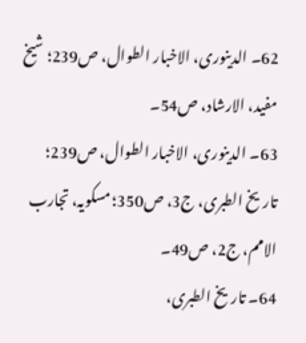62۔ الدینوری، الاخبار الطوال، ص239؛ شیخ مفید، الارشاد، ص54۔
63۔ الدینوری، الاخبار الطوال، ص239؛ تاریخ الطبری، ج3، ص350؛ مسکویہ، تجارب الامم، ج2، ص49۔
64۔ تاریخ الطبری،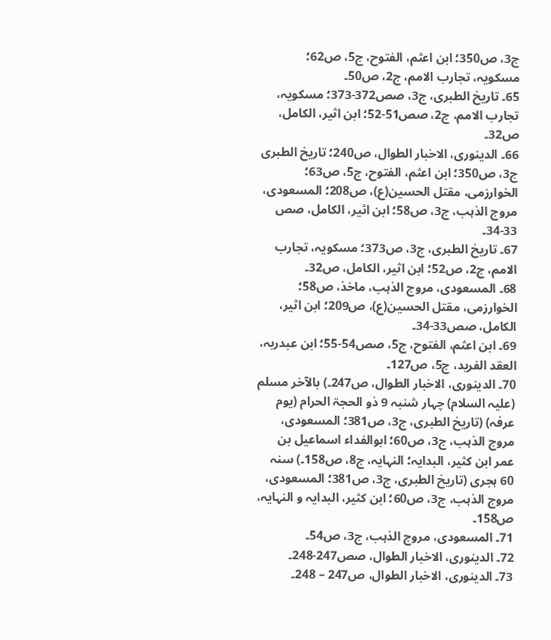ج3، ص350؛ ابن اعثم، الفتوح، ج5، ص62؛ مسکویہ، تجارب الامم، ج2، ص50۔
65۔ تاریخ الطبری، ج3، صص372-373؛ مسکویہ، تجارب الامم، ج2، صص51-52؛ ابن اثیر، الکامل، ص32۔
66۔ الدینوری، الاخبار الطوال، ص240؛ تاریخ الطبری ج3، ص350؛ ابن اعثم، الفتوح، ج5، ص63؛ الخوارزمی، مقتل الحسین(ع)، ص208؛ المسعودی، مروج الذہب، ج3، ص58؛ ابن اثیر، الکامل، صص 33-34۔
67۔ تاریخ الطبری، ج3، ص373؛ مسکویہ، تجارب الامم، ج2، ص52؛ ابن اثیر، الکامل، ص32۔
68۔ المسعودی، مروج الذہب، ماخذ، ص58؛ الخوارزمی، مقتل الحسین(ع)، ص209؛ ابن اثیر، الکامل، صص33-34۔
69۔ ابن اعثم، الفتوح، ج5، صص54-55؛ ابن عبدربہ، العقد الفرید، ج5، ص127۔
70۔ الدینوری، الاخبار الطوال، ص247۔) بالآخر مسلم (علیہ السلام) چہار شنبہ 9 ذو الحجۃ الحرام (یوم عرفہ) (تاریخ الطبری، ج3، ص381؛ المسعودی، مروج الذہب، ج3، ص60؛ ابوالفداء اسماعیل بن عمر ابن کثیر، البدایہ؛ النہایہ، ج8، ص158۔) سنہ 60 ہجری (تاریخ الطبری، ج3، ص381؛ المسعودی، مروج الذہب، ج3، ص60؛ ابن کثیر، البدایہ و النہایہ، ص158۔
71۔ المسعودی، مروج الذہب، ج3، ص54۔
72۔ الدینوری، الاخبار الطوال، صص247-248۔
73۔ الدینوری، الاخبار الطوال، ص247 – 248۔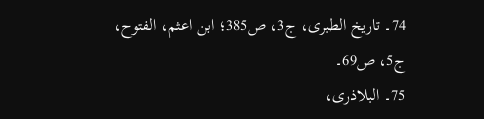74۔ تاریخ الطبری، ج3، ص385؛ ابن اعثم، الفتوح، ج5، ص69۔
75۔ البلاذری،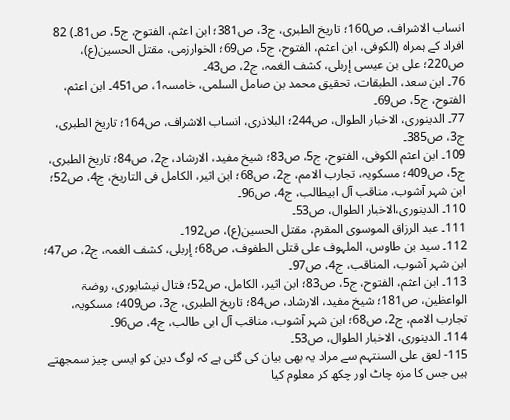انساب الاشراف، ص160؛ تاریخ الطبری، ج3، ص381؛ ابن اعثم، الفتوح، ج5، ص81۔) 82 افراد کے ہمراہ (الکوفی، ابن اعثم، الفتوح، ج5، ص69؛ الخوارزمی، مقتل الحسین(ع)، ص220؛ علی بن عیسی إربلی، کشف الغمہ، ج2، ص43۔
76۔ ابن سعد، الطبقات، تحقیق محمد بن صامل السلمی، خامسہ1، ص451۔ ابن اعثم، الفتوح، ج5، ص69۔
77۔ الدینوری، الاخبار الطوال، ص244؛ البلاذری، انساب الاشراف، ص164؛ تاریخ الطبری، ج3، ص385۔
109۔ ابن اعثم الکوفی، الفتوح، ج5، ص83؛ شیخ مفید، الارشاد، ج2، ص84؛ تاریخ الطبری، ج5، ص409؛ مسکویہ، تجارب الامم، ج2، ص68؛ ابن اثیر، الکامل فی التاریخ، ج4، ص52؛ ابن شہر آشوب، مناقب آل ابیطالب، ج4، ص96۔
110۔ الدینوری،الاخبار الطوال، ص53۔
111۔ عبد الرزاق الموسوی المقرم، مقتل الحسین(ع)، ص192۔
112۔ سید بن طاوس، الملہوف علی قتلی الطفوف، ص68؛ إربلی، کشف الغمہ، ج2، ص47؛ ابن شہر آشوب، المناقب، ج4، ص97۔
113۔ ابن اعثم، الفتوح، ج5، ص83؛ ابن اثیر، الکامل، ص52؛ فتال نیشابوری، روضۃ الواعظین، ص181؛ شیخ مفید، الارشاد، ص84؛ تاریخ الطبری، ج3، ص409؛ مسکویہ، تجارب الامم، ج2، ص68؛ ابن شہر آشوب، مناقب آل ابی طالب، ج4، ص96۔
114۔ الدینوری، الاخبار الطوال، ص53۔
115- لعق علی السنتہم سے مراد یہ بھی بیان کی گئی ہے کہ لوگ دین کو ایسی چیز سمجھتے ہیں جس کا مزہ چاٹ اور چکھ کر معلوم کیا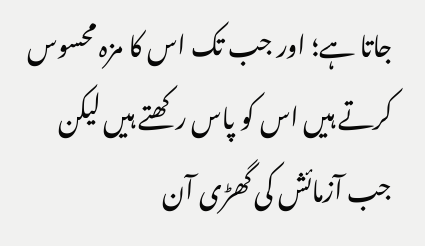جاتا ہے؛ اور جب تک اس کا مزہ محسوس کرتے ہیں اس کو پاس رکھتے ہیں لیکن جب آزمائش کی گھڑی آن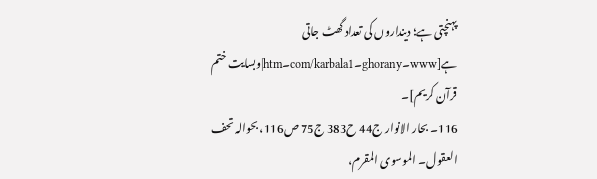پہنچتی ہے؛ دینداروں کی تعداد گھٹ جاتی ہے[www۔ghorany۔com/karbala1۔htm|وبسایت ختم قرآن کریم]۔
116۔ بحار الانوار ج44 ح383 ج75 ص116، بحوالہ تحف العقول۔ الموسوی المقرم،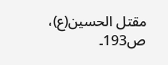مقتل الحسین(ع)، ص193۔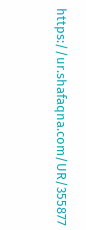https://ur.shafaqna.com/UR/355877